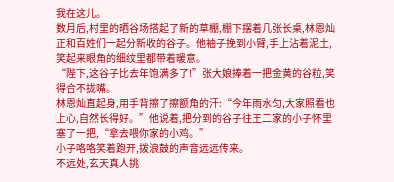我在这儿。
数月后,村里的晒谷场搭起了新的草棚,棚下摆着几张长桌,林恩灿正和百姓们一起分新收的谷子。他袖子挽到小臂,手上沾着泥土,笑起来眼角的细纹里都带着暖意。
“陛下,这谷子比去年饱满多了!”张大娘捧着一把金黄的谷粒,笑得合不拢嘴。
林恩灿直起身,用手背擦了擦额角的汗:“今年雨水匀,大家照看也上心,自然长得好。”他说着,把分到的谷子往王二家的小子怀里塞了一把,“拿去喂你家的小鸡。”
小子咯咯笑着跑开,拨浪鼓的声音远远传来。
不远处,玄天真人挑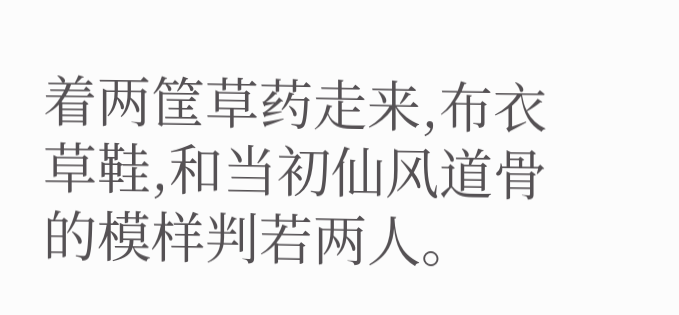着两筐草药走来,布衣草鞋,和当初仙风道骨的模样判若两人。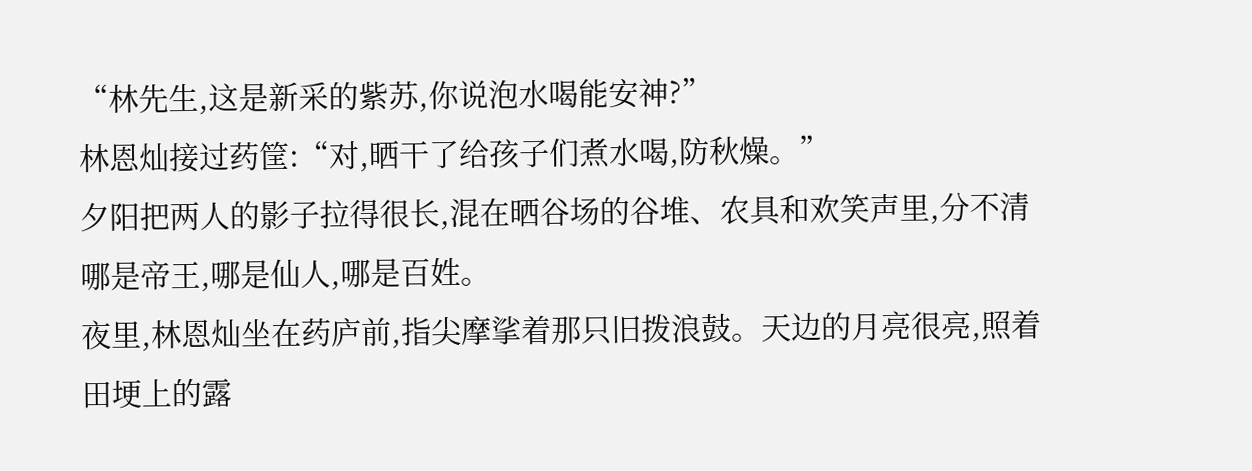“林先生,这是新采的紫苏,你说泡水喝能安神?”
林恩灿接过药筐:“对,晒干了给孩子们煮水喝,防秋燥。”
夕阳把两人的影子拉得很长,混在晒谷场的谷堆、农具和欢笑声里,分不清哪是帝王,哪是仙人,哪是百姓。
夜里,林恩灿坐在药庐前,指尖摩挲着那只旧拨浪鼓。天边的月亮很亮,照着田埂上的露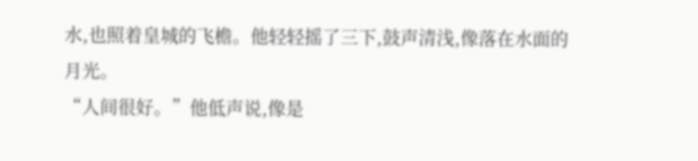水,也照着皇城的飞檐。他轻轻摇了三下,鼓声清浅,像落在水面的月光。
“人间很好。”他低声说,像是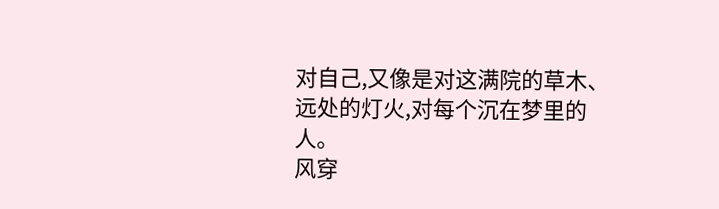对自己,又像是对这满院的草木、远处的灯火,对每个沉在梦里的人。
风穿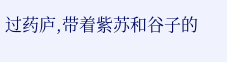过药庐,带着紫苏和谷子的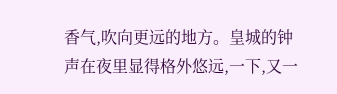香气,吹向更远的地方。皇城的钟声在夜里显得格外悠远,一下,又一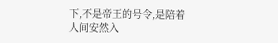下,不是帝王的号令,是陪着人间安然入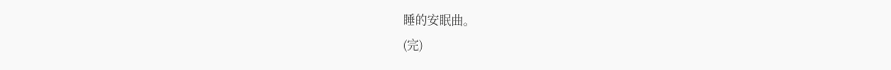睡的安眠曲。
(完)